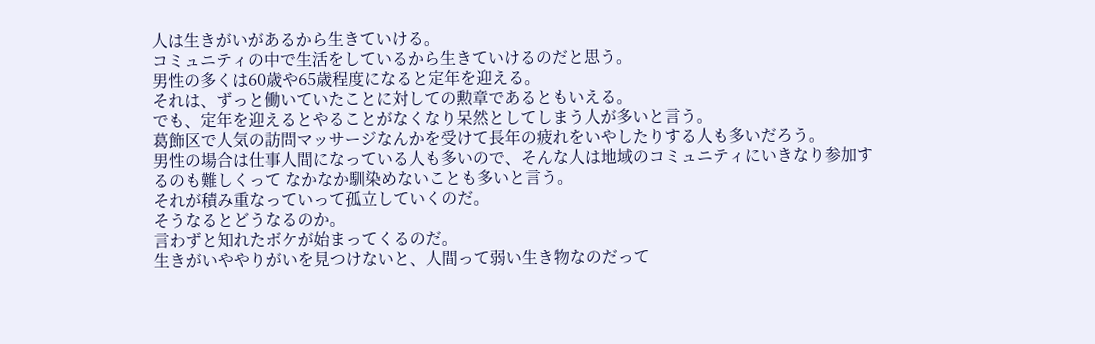人は生きがいがあるから生きていける。
コミュニティの中で生活をしているから生きていけるのだと思う。
男性の多くは60歳や65歳程度になると定年を迎える。
それは、ずっと働いていたことに対しての勲章であるともいえる。
でも、定年を迎えるとやることがなくなり呆然としてしまう人が多いと言う。
葛飾区で人気の訪問マッサージなんかを受けて長年の疲れをいやしたりする人も多いだろう。
男性の場合は仕事人間になっている人も多いので、そんな人は地域のコミュニティにいきなり参加するのも難しくって なかなか馴染めないことも多いと言う。
それが積み重なっていって孤立していくのだ。
そうなるとどうなるのか。
言わずと知れたボケが始まってくるのだ。
生きがいややりがいを見つけないと、人間って弱い生き物なのだって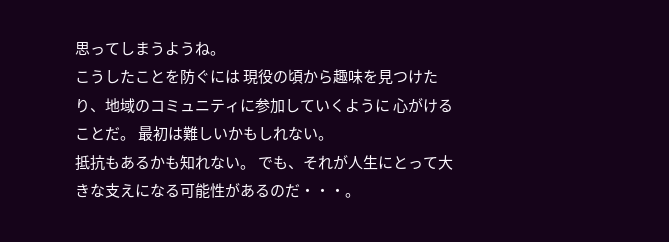思ってしまうようね。
こうしたことを防ぐには 現役の頃から趣味を見つけたり、地域のコミュニティに参加していくように 心がけることだ。 最初は難しいかもしれない。
抵抗もあるかも知れない。 でも、それが人生にとって大きな支えになる可能性があるのだ・・・。